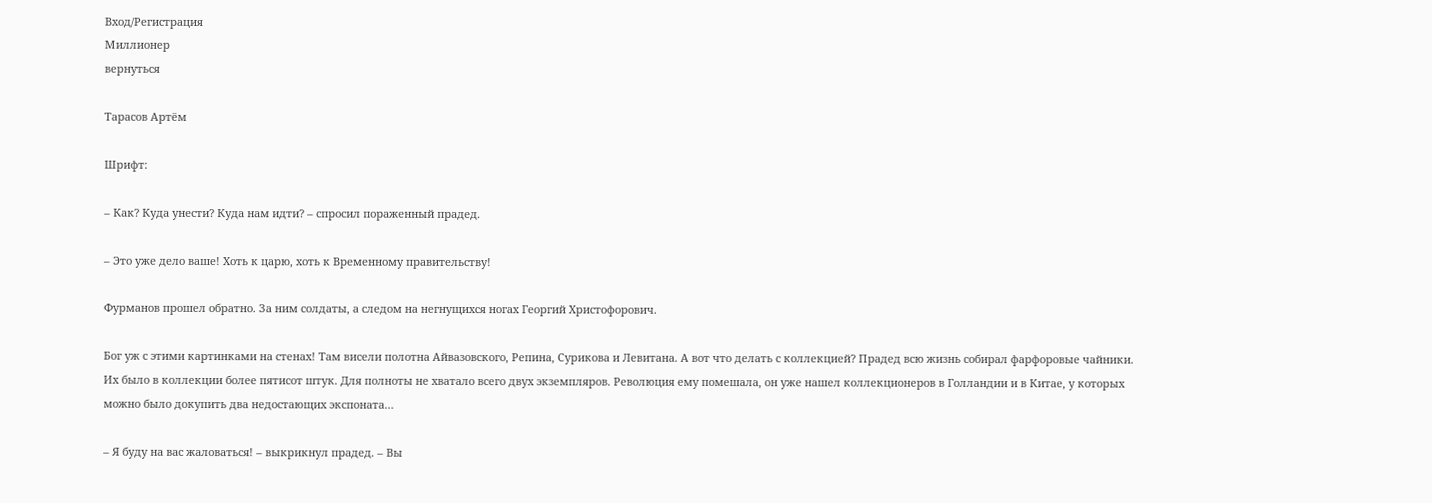Вход/Регистрация
Миллионер
вернуться

Тарасов Артём

Шрифт:

– Как? Куда унести? Куда нам идти? – спросил пораженный прадед.

– Это уже дело ваше! Хоть к царю, хоть к Временному правительству!

Фурманов прошел обратно. За ним солдаты, а следом на негнущихся ногах Георгий Христофорович.

Бог уж с этими картинками на стенах! Там висели полотна Айвазовского, Репина, Сурикова и Левитана. А вот что делать с коллекцией? Прадед всю жизнь собирал фарфоровые чайники. Их было в коллекции более пятисот штук. Для полноты не хватало всего двух экземпляров. Революция ему помешала, он уже нашел коллекционеров в Голландии и в Китае, у которых можно было докупить два недостающих экспоната…

– Я буду на вас жаловаться! – выкрикнул прадед. – Вы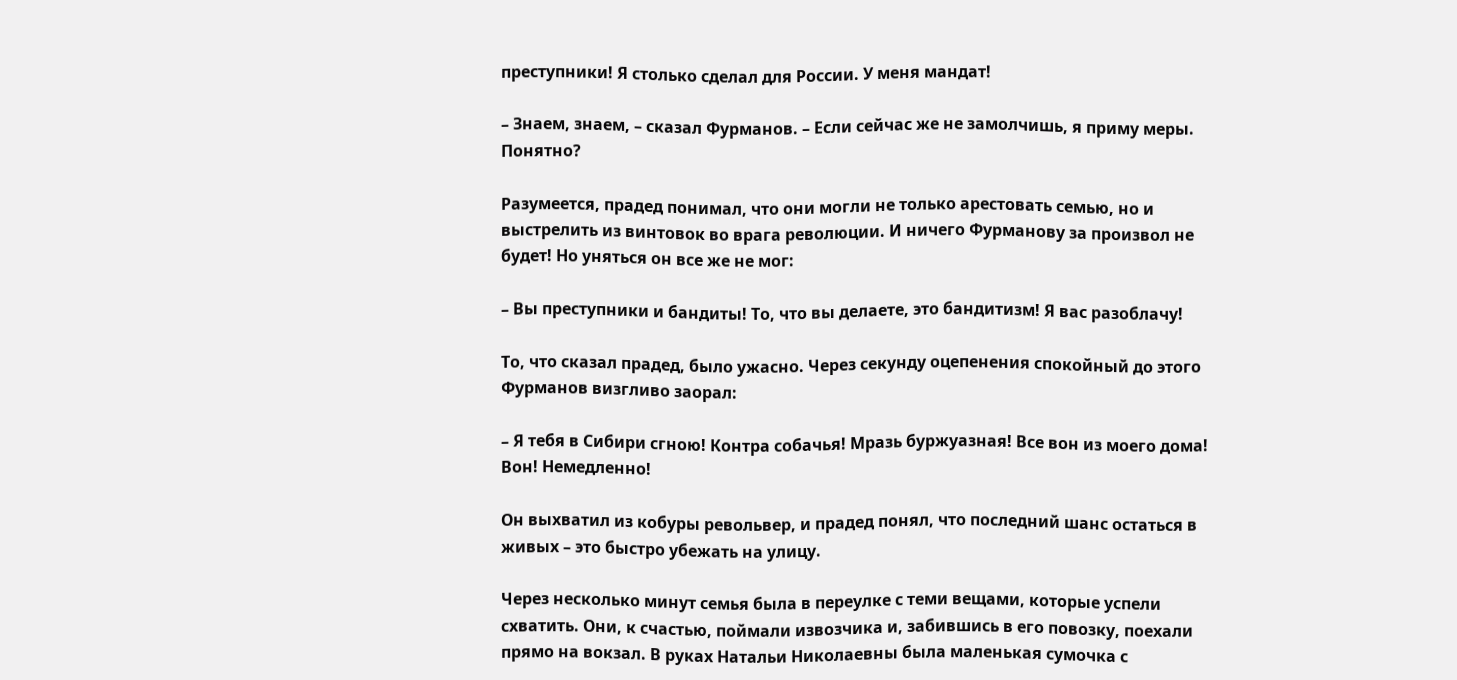преступники! Я столько сделал для России. У меня мандат!

– Знаем, знаем, – сказал Фурманов. – Если сейчас же не замолчишь, я приму меры. Понятно?

Разумеется, прадед понимал, что они могли не только арестовать семью, но и выстрелить из винтовок во врага революции. И ничего Фурманову за произвол не будет! Но уняться он все же не мог:

– Вы преступники и бандиты! То, что вы делаете, это бандитизм! Я вас разоблачу!

То, что сказал прадед, было ужасно. Через секунду оцепенения спокойный до этого Фурманов визгливо заорал:

– Я тебя в Сибири сгною! Контра собачья! Мразь буржуазная! Все вон из моего дома! Вон! Немедленно!

Он выхватил из кобуры револьвер, и прадед понял, что последний шанс остаться в живых – это быстро убежать на улицу.

Через несколько минут семья была в переулке с теми вещами, которые успели схватить. Они, к счастью, поймали извозчика и, забившись в его повозку, поехали прямо на вокзал. В руках Натальи Николаевны была маленькая сумочка с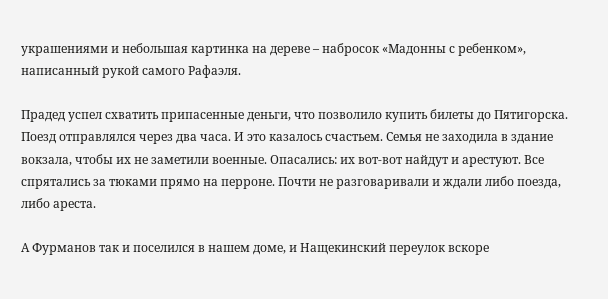украшениями и небольшая картинка на дереве – набросок «Мадонны с ребенком», написанный рукой самого Рафаэля.

Прадед успел схватить припасенные деньги, что позволило купить билеты до Пятигорска. Поезд отправлялся через два часа. И это казалось счастьем. Семья не заходила в здание вокзала, чтобы их не заметили военные. Опасались: их вот-вот найдут и арестуют. Все спрятались за тюками прямо на перроне. Почти не разговаривали и ждали либо поезда, либо ареста.

А Фурманов так и поселился в нашем доме, и Нащекинский переулок вскоре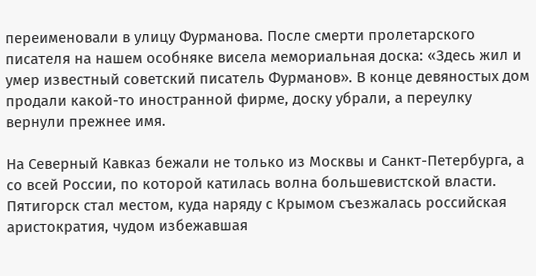переименовали в улицу Фурманова. После смерти пролетарского писателя на нашем особняке висела мемориальная доска: «Здесь жил и умер известный советский писатель Фурманов». В конце девяностых дом продали какой-то иностранной фирме, доску убрали, а переулку вернули прежнее имя.

На Северный Кавказ бежали не только из Москвы и Санкт-Петербурга, а со всей России, по которой катилась волна большевистской власти. Пятигорск стал местом, куда наряду с Крымом съезжалась российская аристократия, чудом избежавшая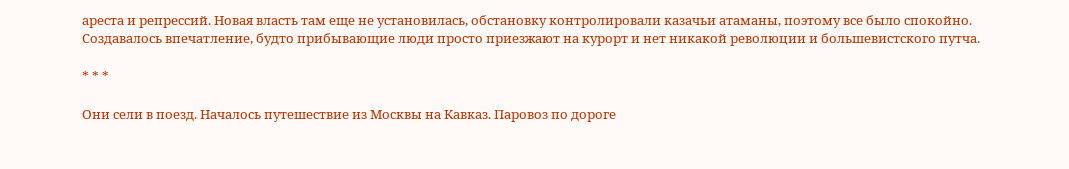ареста и репрессий. Новая власть там еще не установилась, обстановку контролировали казачьи атаманы, поэтому все было спокойно. Создавалось впечатление, будто прибывающие люди просто приезжают на курорт и нет никакой революции и большевистского путча.

* * *

Они сели в поезд. Началось путешествие из Москвы на Кавказ. Паровоз по дороге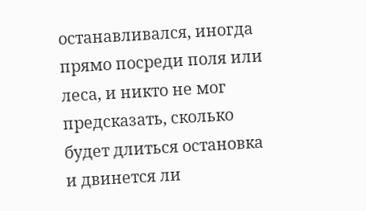останавливался, иногда прямо посреди поля или леса, и никто не мог предсказать, сколько будет длиться остановка и двинется ли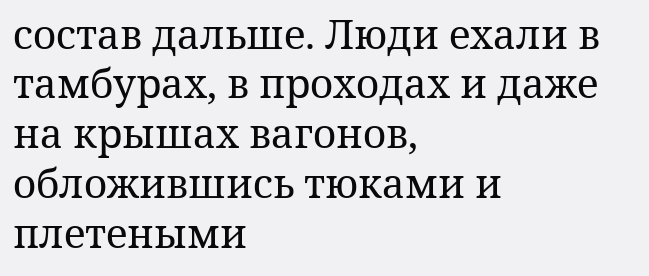состав дальше. Люди ехали в тамбурах, в проходах и даже на крышах вагонов, обложившись тюками и плетеными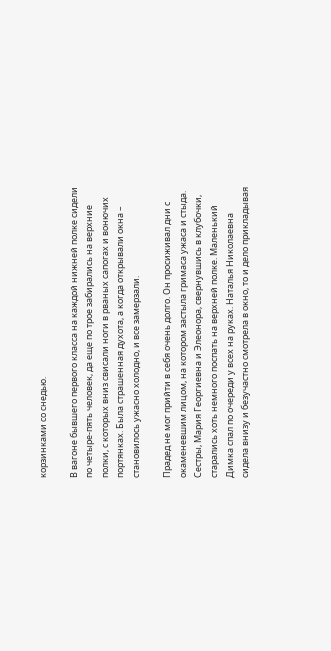корзинками со снедью.

В вагоне бывшего первого класса на каждой нижней полке сидели по четыре-пять человек, да еще по трое забирались на верхние полки, с которых вниз свисали ноги в рваных сапогах и вонючих портянках. Была страшенная духота, а когда открывали окна – становилось ужасно холодно, и все замерзали.

Прадед не мог прийти в себя очень долго. Он просиживал дни с окаменевшим лицом, на котором застыла гримаса ужаса и стыда. Сестры, Мария Георгиевна и Элеонора, свернувшись в клубочки, старались хоть немного поспать на верхней полке. Маленький Димка спал по очереди у всех на руках. Наталья Николаевна сидела внизу и безучастно смотрела в окно, то и дело прикладывая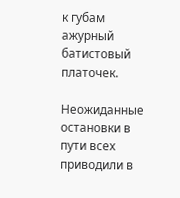к губам ажурный батистовый платочек.

Неожиданные остановки в пути всех приводили в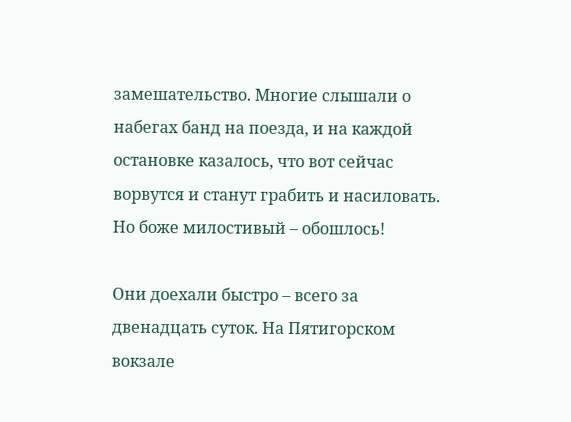замешательство. Многие слышали о набегах банд на поезда, и на каждой остановке казалось, что вот сейчас ворвутся и станут грабить и насиловать. Но боже милостивый – обошлось!

Они доехали быстро – всего за двенадцать суток. На Пятигорском вокзале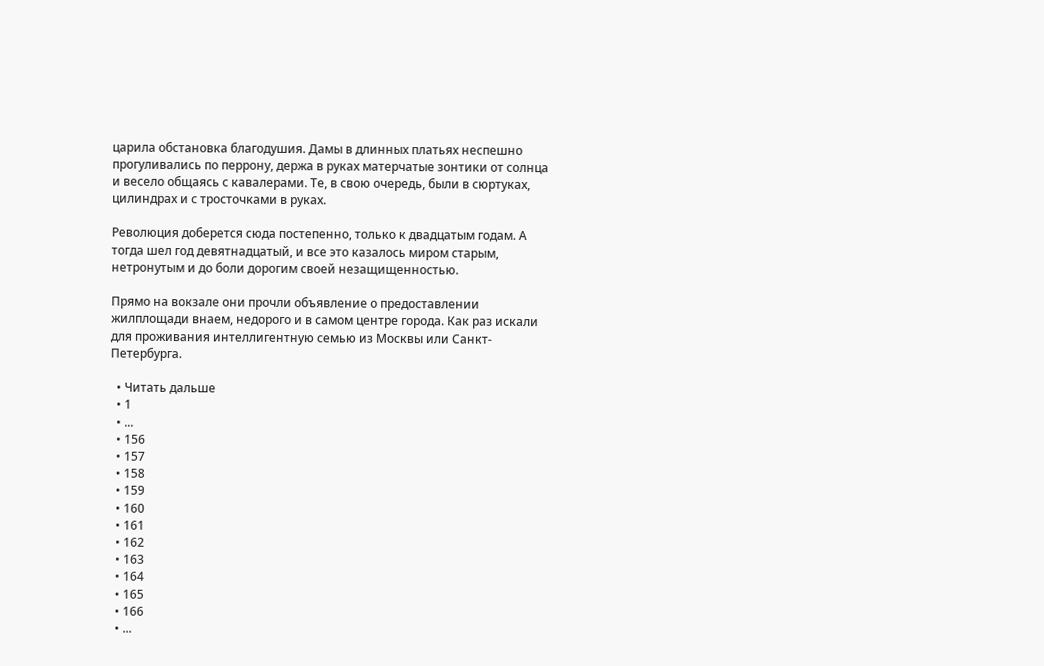царила обстановка благодушия. Дамы в длинных платьях неспешно прогуливались по перрону, держа в руках матерчатые зонтики от солнца и весело общаясь с кавалерами. Те, в свою очередь, были в сюртуках, цилиндрах и с тросточками в руках.

Революция доберется сюда постепенно, только к двадцатым годам. А тогда шел год девятнадцатый, и все это казалось миром старым, нетронутым и до боли дорогим своей незащищенностью.

Прямо на вокзале они прочли объявление о предоставлении жилплощади внаем, недорого и в самом центре города. Как раз искали для проживания интеллигентную семью из Москвы или Санкт-Петербурга.

  • Читать дальше
  • 1
  • ...
  • 156
  • 157
  • 158
  • 159
  • 160
  • 161
  • 162
  • 163
  • 164
  • 165
  • 166
  • ...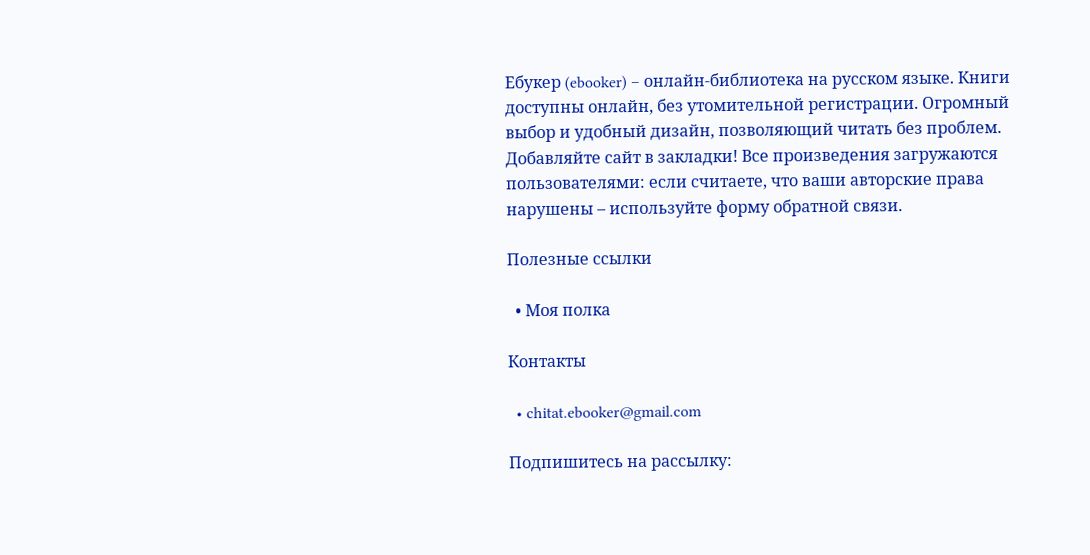Ебукер (ebooker) – онлайн-библиотека на русском языке. Книги доступны онлайн, без утомительной регистрации. Огромный выбор и удобный дизайн, позволяющий читать без проблем. Добавляйте сайт в закладки! Все произведения загружаются пользователями: если считаете, что ваши авторские права нарушены – используйте форму обратной связи.

Полезные ссылки

  • Моя полка

Контакты

  • chitat.ebooker@gmail.com

Подпишитесь на рассылку: